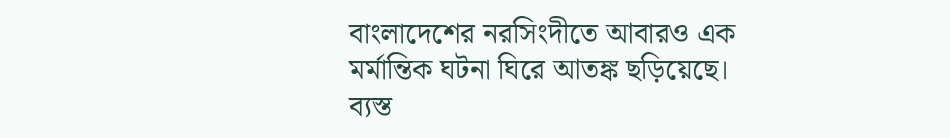বাংলাদেশের নরসিংদীতে আবারও এক মর্মান্তিক ঘটনা ঘিরে আতঙ্ক ছড়িয়েছে। ব্যস্ত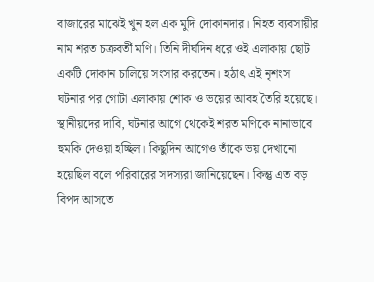বাজারের মাঝেই খুন হল এক মুদি দোকানদার। নিহত ব্যবসায়ীর নাম শরত চক্রবর্তী মণি। তিনি দীর্ঘদিন ধরে ওই এলাকায় ছোট একটি দোকান চালিয়ে সংসার করতেন। হঠাৎ এই নৃশংস ঘটনার পর গোটা এলাকায় শোক ও ভয়ের আবহ তৈরি হয়েছে।
স্থানীয়দের দাবি, ঘটনার আগে থেকেই শরত মণিকে নানাভাবে হুমকি দেওয়া হচ্ছিল। কিছুদিন আগেও তাঁকে ভয় দেখানো হয়েছিল বলে পরিবারের সদস্যরা জানিয়েছেন। কিন্তু এত বড় বিপদ আসতে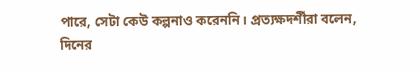পারে, সেটা কেউ কল্পনাও করেননি। প্রত্যক্ষদর্শীরা বলেন, দিনের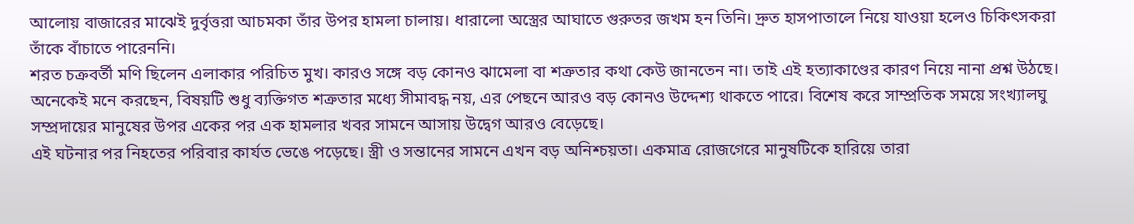আলোয় বাজারের মাঝেই দুর্বৃত্তরা আচমকা তাঁর উপর হামলা চালায়। ধারালো অস্ত্রের আঘাতে গুরুতর জখম হন তিনি। দ্রুত হাসপাতালে নিয়ে যাওয়া হলেও চিকিৎসকরা তাঁকে বাঁচাতে পারেননি।
শরত চক্রবর্তী মণি ছিলেন এলাকার পরিচিত মুখ। কারও সঙ্গে বড় কোনও ঝামেলা বা শত্রুতার কথা কেউ জানতেন না। তাই এই হত্যাকাণ্ডের কারণ নিয়ে নানা প্রশ্ন উঠছে। অনেকেই মনে করছেন, বিষয়টি শুধু ব্যক্তিগত শত্রুতার মধ্যে সীমাবদ্ধ নয়, এর পেছনে আরও বড় কোনও উদ্দেশ্য থাকতে পারে। বিশেষ করে সাম্প্রতিক সময়ে সংখ্যালঘু সম্প্রদায়ের মানুষের উপর একের পর এক হামলার খবর সামনে আসায় উদ্বেগ আরও বেড়েছে।
এই ঘটনার পর নিহতের পরিবার কার্যত ভেঙে পড়েছে। স্ত্রী ও সন্তানের সামনে এখন বড় অনিশ্চয়তা। একমাত্র রোজগেরে মানুষটিকে হারিয়ে তারা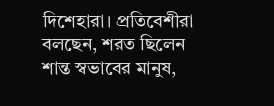দিশেহারা। প্রতিবেশীরা বলছেন, শরত ছিলেন শান্ত স্বভাবের মানুষ,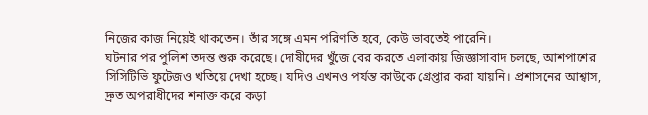নিজের কাজ নিয়েই থাকতেন। তাঁর সঙ্গে এমন পরিণতি হবে, কেউ ভাবতেই পারেনি।
ঘটনার পর পুলিশ তদন্ত শুরু করেছে। দোষীদের খুঁজে বের করতে এলাকায় জিজ্ঞাসাবাদ চলছে, আশপাশের সিসিটিভি ফুটেজও খতিয়ে দেখা হচ্ছে। যদিও এখনও পর্যন্ত কাউকে গ্রেপ্তার করা যায়নি। প্রশাসনের আশ্বাস, দ্রুত অপরাধীদের শনাক্ত করে কড়া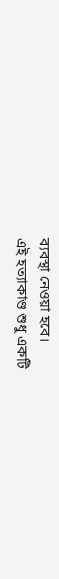ব্যবস্থা নেওয়া হবে।
এই হত্যাকাণ্ড শুধু একটি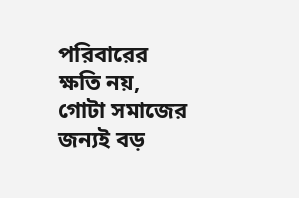পরিবারের ক্ষতি নয়, গোটা সমাজের জন্যই বড়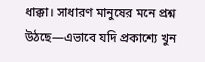ধাক্কা। সাধারণ মানুষের মনে প্রশ্ন উঠছে—এভাবে যদি প্রকাশ্যে খুন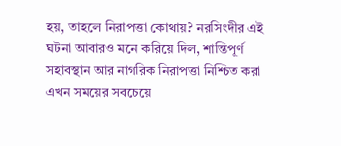হয়, তাহলে নিরাপত্তা কোথায়? নরসিংদীর এই ঘটনা আবারও মনে করিয়ে দিল, শান্তিপূর্ণ সহাবস্থান আর নাগরিক নিরাপত্তা নিশ্চিত করা এখন সময়ের সবচেয়ে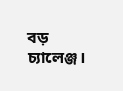বড় চ্যালেঞ্জ।